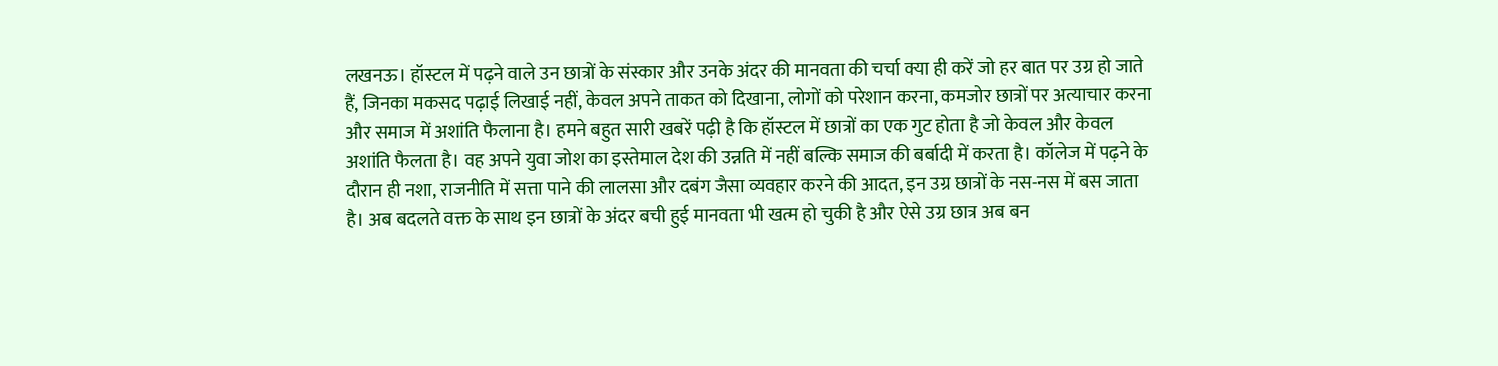लखनऊ। हॉस्टल में पढ़ने वाले उन छात्रों के संस्कार और उनके अंदर की मानवता की चर्चा क्या ही करें जो हर बात पर उग्र हो जाते हैं, जिनका मकसद पढ़ाई लिखाई नहीं, केवल अपने ताकत को दिखाना, लोगों को परेशान करना, कमजोर छात्रों पर अत्याचार करना और समाज में अशांति फैलाना है। हमने बहुत सारी खबरें पढ़ी है कि हॉस्टल में छात्रों का एक गुट होता है जो केवल और केवल अशांति फैलता है। वह अपने युवा जोश का इस्तेमाल देश की उन्नति में नहीं बल्कि समाज की बर्बादी में करता है। कॉलेज में पढ़ने के दौरान ही नशा, राजनीति में सत्ता पाने की लालसा और दबंग जैसा व्यवहार करने की आदत, इन उग्र छात्रों के नस-नस में बस जाता है। अब बदलते वक्त के साथ इन छात्रों के अंदर बची हुई मानवता भी खत्म हो चुकी है और ऐसे उग्र छात्र अब बन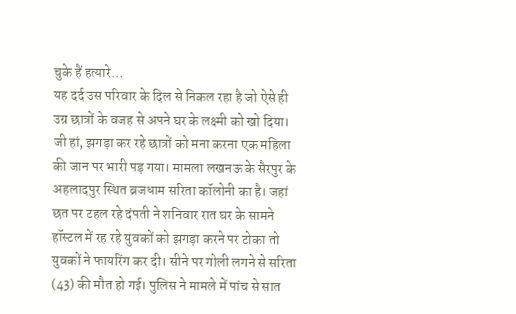चुके हैं हत्यारे…
यह दर्द उस परिवार के दिल से निकल रहा है जो ऐसे ही उग्र छात्रों के वजह से अपने घर के लक्ष्मी को खो दिया। जी हां, झगड़ा कर रहे छात्रों को मना करना एक महिला की जान पर भारी पड़ गया। मामला लखनऊ के सैरपुर के अहलादपुर स्थित ब्रजधाम सरिता कॉलोनी का है। जहां छत पर टहल रहे दंपती ने शनिवार रात घर के सामने हॉस्टल में रह रहे युवकों को झगड़ा करने पर टोका तो युवकों ने फायरिंग कर दी। सीने पर गोली लगने से सरिता (43) की मौत हो गई। पुलिस ने मामले में पांच से सात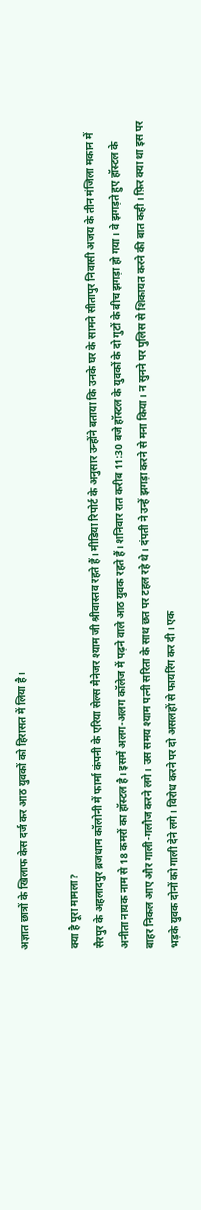अज्ञात छात्रों के खिलाफ केस दर्ज कर आठ युवकों को हिरासत में लिया है।

क्या है पूरा मामला?
सैरपुर के अहलादपुर ब्रजधाम कॉलोनी में फार्मा कंपनी के एरिया सेल्स मैनेजर श्याम जी श्रीवास्तव रहते हैं। मीडिया रिपोर्ट के अनुसार उन्होंने बताया कि उनके घर के सामने सीतापुर निवासी अजय के तीन मंजिला मकान में अनीता नायक नाम से 18 कमरों का हॉस्टल है। इसमें अलग-अलग कॉलेज में पढ़ने वाले आठ युवक रहते हैं। शनिवार रात करीब 11:30 बजे हॉस्टल के युवकों के दो गुटों के बीच झगड़ा हो गया। वे झगड़ते हुए हॉस्टल के बाहर निकल आए और गाली-गलौज करने लगे। उस समय श्याम पत्नी सरिता के साथ छत पर टहल रहे थे। दंपती ने उन्हें झगड़ा करने से मना किया। न सुनने पर पुलिस से शिकायत करने की बात कही। फ़िर क्या था इस पर भड़के युवक दोनों को गाली देने लगे। विरोध करने पर दो असलहों से फायरिंग कर दी। एक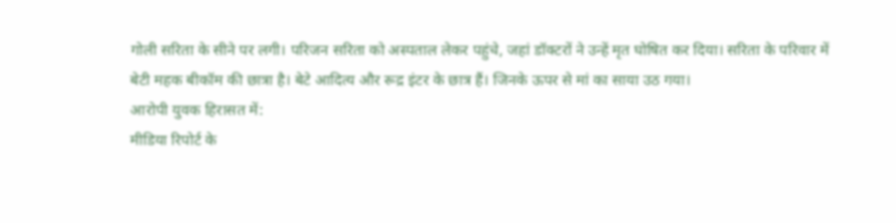गोली सरिता के सीने पर लगी। परिजन सरिता को अस्पताल लेकर पहुंचे, जहां डॉक्टरों ने उन्हें मृत घोषित कर दिया। सरिता के परिवार में बेटी महक बीकॉम की छात्रा है। बेटे आदित्य और रूद्र इंटर के छात्र हैं। जिनके ऊपर से मां का साया उठ गया।
आरोपी युवक हिरासत में:
मीडिया रिपोर्ट के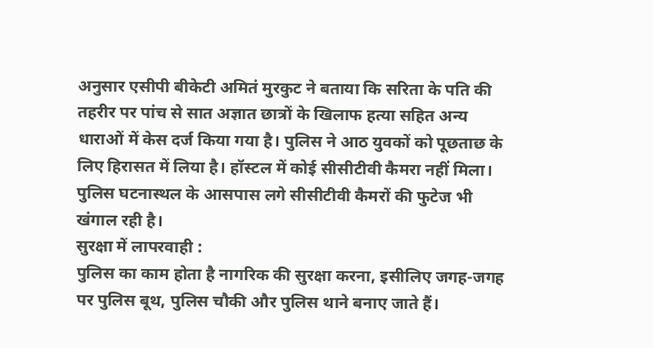अनुसार एसीपी बीकेटी अमितं मुरकुट ने बताया कि सरिता के पति की तहरीर पर पांच से सात अज्ञात छात्रों के खिलाफ हत्या सहित अन्य धाराओं में केस दर्ज किया गया है। पुलिस ने आठ युवकों को पूछताछ के लिए हिरासत में लिया है। हॉस्टल में कोई सीसीटीवी कैमरा नहीं मिला। पुलिस घटनास्थल के आसपास लगे सीसीटीवी कैमरों की फुटेज भी खंगाल रही है।
सुरक्षा में लापरवाही :
पुलिस का काम होता है नागरिक की सुरक्षा करना, इसीलिए जगह-जगह पर पुलिस बूथ, पुलिस चौकी और पुलिस थाने बनाए जाते हैं।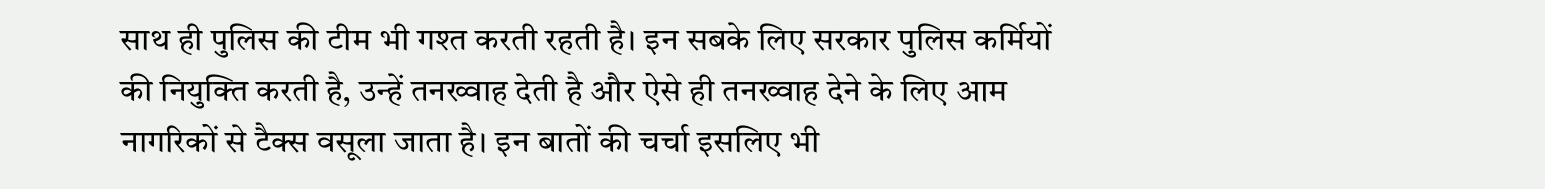साथ ही पुलिस की टीम भी गश्त करती रहती है। इन सबके लिए सरकार पुलिस कर्मियों की नियुक्ति करती है, उन्हें तनख्वाह देती है और ऐसे ही तनख्वाह देने के लिए आम नागरिकों से टैक्स वसूला जाता है। इन बातों की चर्चा इसलिए भी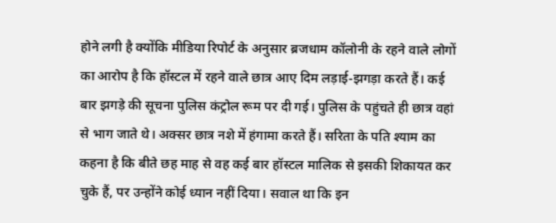होने लगी है क्योंकि मीडिया रिपोर्ट के अनुसार ब्रजधाम कॉलोनी के रहने वाले लोगों का आरोप है कि हॉस्टल में रहने वाले छात्र आए दिम लड़ाई-झगड़ा करते हैं। कई बार झगड़े की सूचना पुलिस कंट्रोल रूम पर दी गई। पुलिस के पहुंचते ही छात्र वहां से भाग जाते थे। अक्सर छात्र नशे में हंगामा करते हैं। सरिता के पति श्याम का कहना है कि बीते छह माह से वह कई बार हॉस्टल मालिक से इसकी शिकायत कर चुके हैं, पर उन्होंने कोई ध्यान नहीं दिया। सवाल था कि इन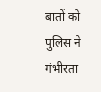बातों को पुलिस ने गंभीरता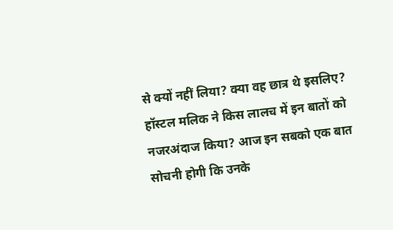से क्यों नहीं लिया? क्या वह छात्र थे इसलिए? हॉस्टल मलिक ने किस लालच में इन बातों को नजरअंदाज किया? आज इन सबको एक बात सोचनी होगी कि उनके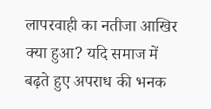लापरवाही का नतीजा आखिर क्या हुआ? यदि समाज में बढ़ते हुए अपराध की भनक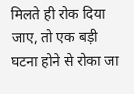मिलते ही रोक दिया जाए, तो एक बड़ी घटना होने से रोका जा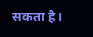सकता है।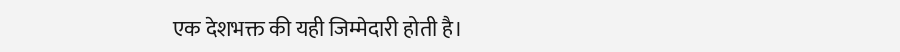एक देशभक्त की यही जिम्मेदारी होती है।